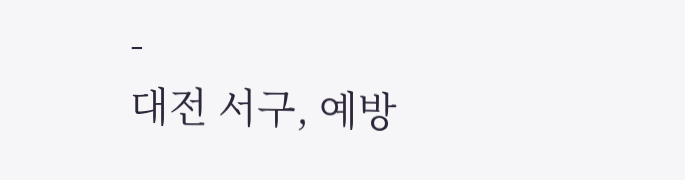-
대전 서구, 예방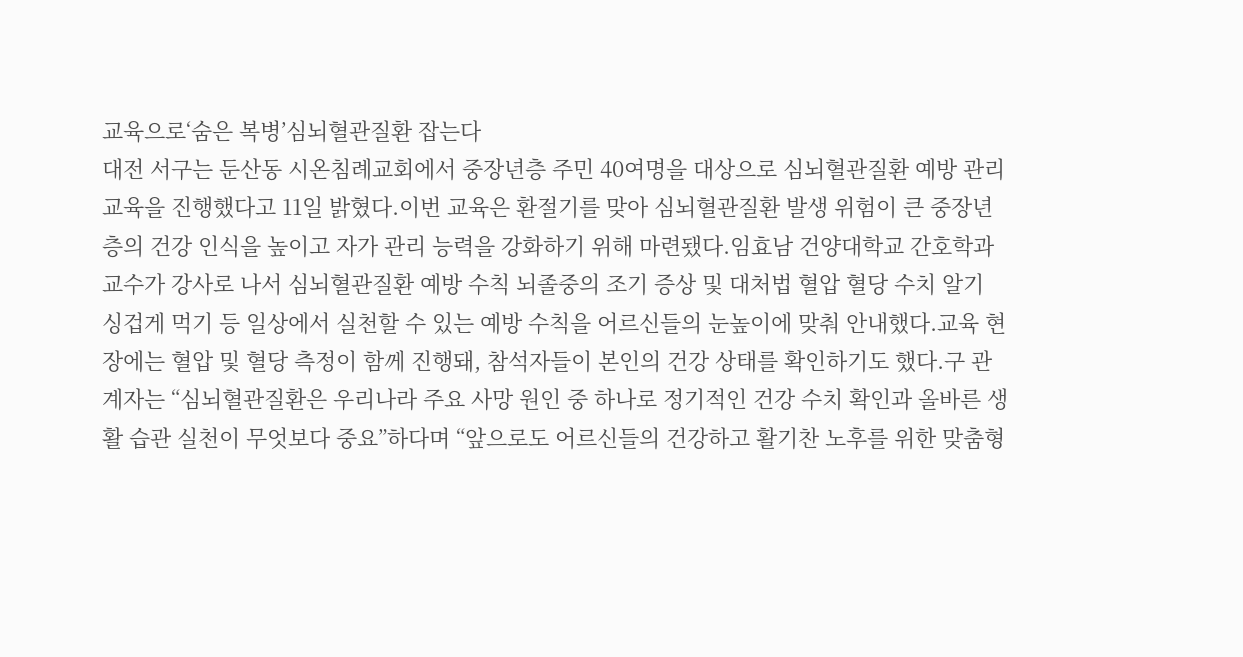교육으로‘숨은 복병’심뇌혈관질환 잡는다
대전 서구는 둔산동 시온침례교회에서 중장년층 주민 40여명을 대상으로 심뇌혈관질환 예방 관리 교육을 진행했다고 11일 밝혔다.이번 교육은 환절기를 맞아 심뇌혈관질환 발생 위험이 큰 중장년층의 건강 인식을 높이고 자가 관리 능력을 강화하기 위해 마련됐다.임효남 건양대학교 간호학과 교수가 강사로 나서 심뇌혈관질환 예방 수칙 뇌졸중의 조기 증상 및 대처법 혈압 혈당 수치 알기 싱겁게 먹기 등 일상에서 실천할 수 있는 예방 수칙을 어르신들의 눈높이에 맞춰 안내했다.교육 현장에는 혈압 및 혈당 측정이 함께 진행돼, 참석자들이 본인의 건강 상태를 확인하기도 했다.구 관계자는 “심뇌혈관질환은 우리나라 주요 사망 원인 중 하나로 정기적인 건강 수치 확인과 올바른 생활 습관 실천이 무엇보다 중요”하다며 “앞으로도 어르신들의 건강하고 활기찬 노후를 위한 맞춤형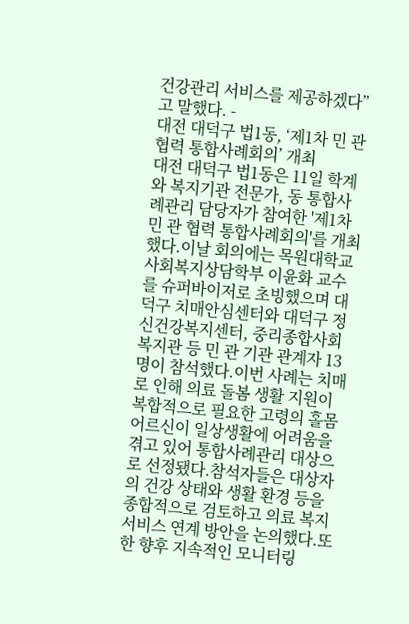건강관리 서비스를 제공하겠다”고 말했다. -
대전 대덕구 법1동, ‘제1차 민 관 협력 통합사례회의’ 개최
대전 대덕구 법1동은 11일 학계와 복지기관 전문가, 동 통합사례관리 담당자가 참여한 '제1차 민 관 협력 통합사례회의'를 개최했다.이날 회의에는 목원대학교 사회복지상담학부 이윤화 교수를 슈퍼바이저로 초빙했으며 대덕구 치매안심센터와 대덕구 정신건강복지센터, 중리종합사회복지관 등 민 관 기관 관계자 13명이 참석했다.이번 사례는 치매로 인해 의료 돌봄 생활 지원이 복합적으로 필요한 고령의 홀몸 어르신이 일상생활에 어려움을 겪고 있어 통합사례관리 대상으로 선정됐다.참석자들은 대상자의 건강 상태와 생활 환경 등을 종합적으로 검토하고 의료 복지 서비스 연계 방안을 논의했다.또한 향후 지속적인 모니터링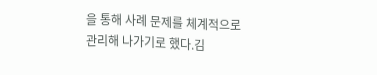을 통해 사례 문제를 체계적으로 관리해 나가기로 했다.김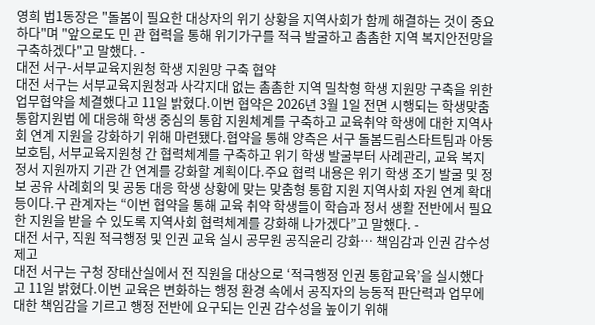영희 법1동장은 "돌봄이 필요한 대상자의 위기 상황을 지역사회가 함께 해결하는 것이 중요하다"며 "앞으로도 민 관 협력을 통해 위기가구를 적극 발굴하고 촘촘한 지역 복지안전망을 구축하겠다"고 말했다. -
대전 서구-서부교육지원청 학생 지원망 구축 협약
대전 서구는 서부교육지원청과 사각지대 없는 촘촘한 지역 밀착형 학생 지원망 구축을 위한 업무협약을 체결했다고 11일 밝혔다.이번 협약은 2026년 3월 1일 전면 시행되는 학생맞춤통합지원법 에 대응해 학생 중심의 통합 지원체계를 구축하고 교육취약 학생에 대한 지역사회 연계 지원을 강화하기 위해 마련됐다.협약을 통해 양측은 서구 돌봄드림스타트팀과 아동보호팀, 서부교육지원청 간 협력체계를 구축하고 위기 학생 발굴부터 사례관리, 교육 복지 정서 지원까지 기관 간 연계를 강화할 계획이다.주요 협력 내용은 위기 학생 조기 발굴 및 정보 공유 사례회의 및 공동 대응 학생 상황에 맞는 맞춤형 통합 지원 지역사회 자원 연계 확대 등이다.구 관계자는 “이번 협약을 통해 교육 취약 학생들이 학습과 정서 생활 전반에서 필요한 지원을 받을 수 있도록 지역사회 협력체계를 강화해 나가겠다”고 말했다. -
대전 서구, 직원 적극행정 및 인권 교육 실시 공무원 공직윤리 강화… 책임감과 인권 감수성 제고
대전 서구는 구청 장태산실에서 전 직원을 대상으로 ‘적극행정 인권 통합교육’을 실시했다고 11일 밝혔다.이번 교육은 변화하는 행정 환경 속에서 공직자의 능동적 판단력과 업무에 대한 책임감을 기르고 행정 전반에 요구되는 인권 감수성을 높이기 위해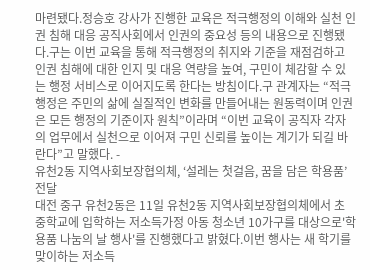마련됐다.정승호 강사가 진행한 교육은 적극행정의 이해와 실천 인권 침해 대응 공직사회에서 인권의 중요성 등의 내용으로 진행됐다.구는 이번 교육을 통해 적극행정의 취지와 기준을 재점검하고 인권 침해에 대한 인지 및 대응 역량을 높여, 구민이 체감할 수 있는 행정 서비스로 이어지도록 한다는 방침이다.구 관계자는 “적극행정은 주민의 삶에 실질적인 변화를 만들어내는 원동력이며 인권은 모든 행정의 기준이자 원칙”이라며 “이번 교육이 공직자 각자의 업무에서 실천으로 이어져 구민 신뢰를 높이는 계기가 되길 바란다”고 말했다. -
유천2동 지역사회보장협의체, ‘설레는 첫걸음, 꿈을 담은 학용품’ 전달
대전 중구 유천2동은 11일 유천2동 지역사회보장협의체에서 초 중학교에 입학하는 저소득가정 아동 청소년 10가구를 대상으로'학용품 나눔의 날 행사'를 진행했다고 밝혔다.이번 행사는 새 학기를 맞이하는 저소득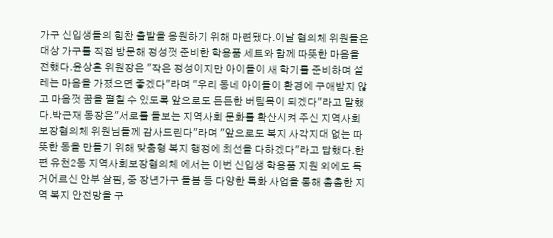가구 신입생들의 힘찬 출발을 응원하기 위해 마련됐다.이날 협의체 위원들은 대상 가구를 직접 방문해 정성껏 준비한 학용품 세트와 함께 따뜻한 마음을 전했다.윤상흔 위원장은 "작은 정성이지만 아이들이 새 학기를 준비하며 설레는 마음을 가졌으면 좋겠다"라며 "우리 동네 아이들이 환경에 구애받지 않고 마음껏 꿈을 펼칠 수 있도록 앞으로도 든든한 버팀목이 되겠다"라고 말했다.박근재 동장은"서로를 돌보는 지역사회 문화를 확산시켜 주신 지역사회보장협의체 위원님들께 감사드린다"라며 "앞으로도 복지 사각지대 없는 따뜻한 동을 만들기 위해 맞춤형 복지 행정에 최선을 다하겠다"라고 답했다.한편 유천2동 지역사회보장협의체 에서는 이번 신입생 학용품 지원 외에도 독거어르신 안부 살핌, 중 장년가구 돌봄 등 다양한 특화 사업을 통해 촘촘한 지역 복지 안전망을 구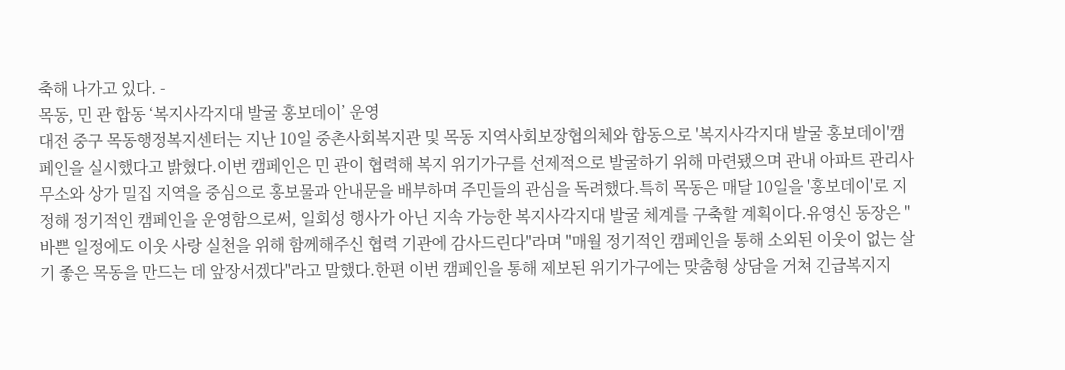축해 나가고 있다. -
목동, 민 관 합동 ‘복지사각지대 발굴 홍보데이’ 운영
대전 중구 목동행정복지센터는 지난 10일 중촌사회복지관 및 목동 지역사회보장협의체와 합동으로 '복지사각지대 발굴 홍보데이'캠페인을 실시했다고 밝혔다.이번 캠페인은 민 관이 협력해 복지 위기가구를 선제적으로 발굴하기 위해 마련됐으며 관내 아파트 관리사무소와 상가 밀집 지역을 중심으로 홍보물과 안내문을 배부하며 주민들의 관심을 독려했다.특히 목동은 매달 10일을 '홍보데이'로 지정해 정기적인 캠페인을 운영함으로써, 일회성 행사가 아닌 지속 가능한 복지사각지대 발굴 체계를 구축할 계획이다.유영신 동장은 "바쁜 일정에도 이웃 사랑 실천을 위해 함께해주신 협력 기관에 감사드린다"라며 "매월 정기적인 캠페인을 통해 소외된 이웃이 없는 살기 좋은 목동을 만드는 데 앞장서겠다"라고 말했다.한편 이번 캠페인을 통해 제보된 위기가구에는 맞춤형 상담을 거쳐 긴급복지지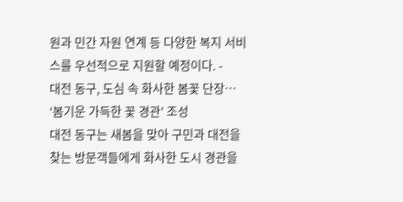원과 민간 자원 연계 등 다양한 복지 서비스를 우선적으로 지원할 예정이다. -
대전 동구, 도심 속 화사한 봄꽃 단장… ‘봄기운 가득한 꽃 경관’ 조성
대전 동구는 새봄을 맞아 구민과 대전을 찾는 방문객들에게 화사한 도시 경관을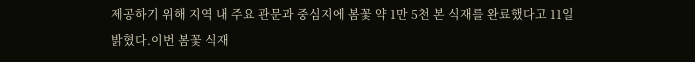제공하기 위해 지역 내 주요 관문과 중심지에 봄꽃 약 1만 5천 본 식재를 완료했다고 11일 밝혔다.이번 봄꽃 식재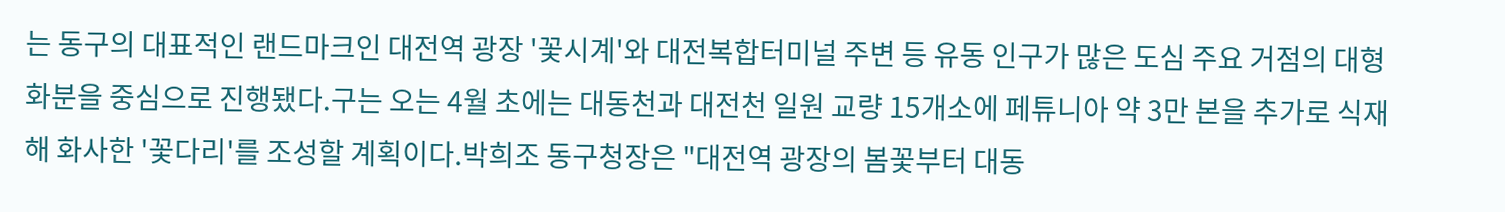는 동구의 대표적인 랜드마크인 대전역 광장 '꽃시계'와 대전복합터미널 주변 등 유동 인구가 많은 도심 주요 거점의 대형 화분을 중심으로 진행됐다.구는 오는 4월 초에는 대동천과 대전천 일원 교량 15개소에 페튜니아 약 3만 본을 추가로 식재해 화사한 '꽃다리'를 조성할 계획이다.박희조 동구청장은 "대전역 광장의 봄꽃부터 대동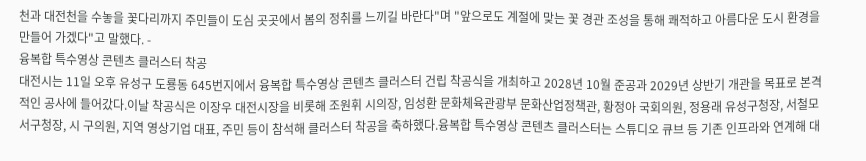천과 대전천을 수놓을 꽃다리까지 주민들이 도심 곳곳에서 봄의 정취를 느끼길 바란다"며 "앞으로도 계절에 맞는 꽃 경관 조성을 통해 쾌적하고 아름다운 도시 환경을 만들어 가겠다"고 말했다. -
융복합 특수영상 콘텐츠 클러스터 착공
대전시는 11일 오후 유성구 도룡동 645번지에서 융복합 특수영상 콘텐츠 클러스터 건립 착공식을 개최하고 2028년 10월 준공과 2029년 상반기 개관을 목표로 본격적인 공사에 들어갔다.이날 착공식은 이장우 대전시장을 비롯해 조원휘 시의장, 임성환 문화체육관광부 문화산업정책관, 황정아 국회의원, 정용래 유성구청장, 서철모 서구청장, 시 구의원, 지역 영상기업 대표, 주민 등이 참석해 클러스터 착공을 축하했다.융복합 특수영상 콘텐츠 클러스터는 스튜디오 큐브 등 기존 인프라와 연계해 대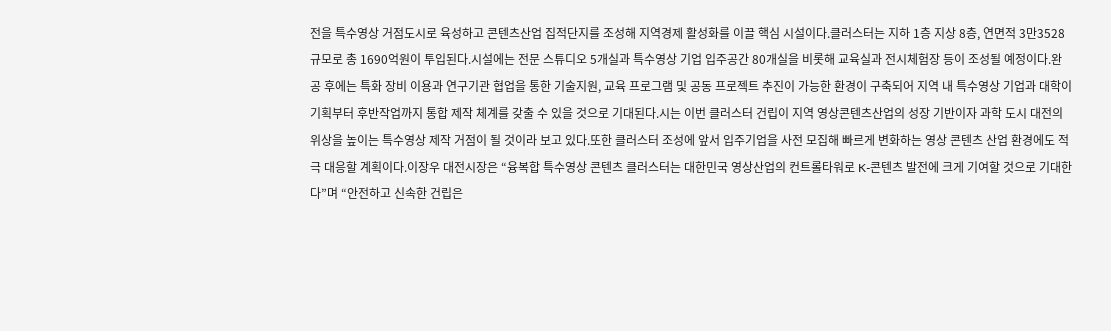전을 특수영상 거점도시로 육성하고 콘텐츠산업 집적단지를 조성해 지역경제 활성화를 이끌 핵심 시설이다.클러스터는 지하 1층 지상 8층, 연면적 3만3528 규모로 총 1690억원이 투입된다.시설에는 전문 스튜디오 5개실과 특수영상 기업 입주공간 80개실을 비롯해 교육실과 전시체험장 등이 조성될 예정이다.완공 후에는 특화 장비 이용과 연구기관 협업을 통한 기술지원, 교육 프로그램 및 공동 프로젝트 추진이 가능한 환경이 구축되어 지역 내 특수영상 기업과 대학이 기획부터 후반작업까지 통합 제작 체계를 갖출 수 있을 것으로 기대된다.시는 이번 클러스터 건립이 지역 영상콘텐츠산업의 성장 기반이자 과학 도시 대전의 위상을 높이는 특수영상 제작 거점이 될 것이라 보고 있다.또한 클러스터 조성에 앞서 입주기업을 사전 모집해 빠르게 변화하는 영상 콘텐츠 산업 환경에도 적극 대응할 계획이다.이장우 대전시장은 “융복합 특수영상 콘텐츠 클러스터는 대한민국 영상산업의 컨트롤타워로 K-콘텐츠 발전에 크게 기여할 것으로 기대한다”며 “안전하고 신속한 건립은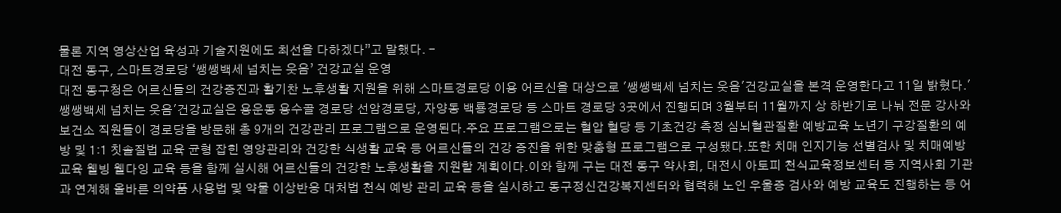물론 지역 영상산업 육성과 기술지원에도 최선을 다하겠다”고 말했다. -
대전 동구, 스마트경로당 ‘쌩쌩백세 넘치는 웃음’ 건강교실 운영
대전 동구청은 어르신들의 건강증진과 활기찬 노후생활 지원을 위해 스마트경로당 이용 어르신을 대상으로 '쌩쌩백세 넘치는 웃음'건강교실을 본격 운영한다고 11일 밝혔다.'쌩쌩백세 넘치는 웃음'건강교실은 용운동 용수골 경로당 선암경로당, 자양동 백룡경로당 등 스마트 경로당 3곳에서 진행되며 3월부터 11월까지 상 하반기로 나눠 전문 강사와 보건소 직원들이 경로당을 방문해 총 9개의 건강관리 프로그램으로 운영된다.주요 프로그램으로는 혈압 혈당 등 기초건강 측정 심뇌혈관질환 예방교육 노년기 구강질환의 예방 및 1:1 칫솔질법 교육 균형 잡힌 영양관리와 건강한 식생활 교육 등 어르신들의 건강 증진을 위한 맞춤형 프로그램으로 구성됐다.또한 치매 인지기능 선별검사 및 치매예방교육 웰빙 웰다잉 교육 등을 함께 실시해 어르신들의 건강한 노후생활을 지원할 계획이다.이와 함께 구는 대전 동구 약사회, 대전시 아토피 천식교육정보센터 등 지역사회 기관과 연계해 올바른 의약품 사용법 및 약물 이상반응 대처법 천식 예방 관리 교육 등을 실시하고 동구정신건강복지센터와 협력해 노인 우울증 검사와 예방 교육도 진행하는 등 어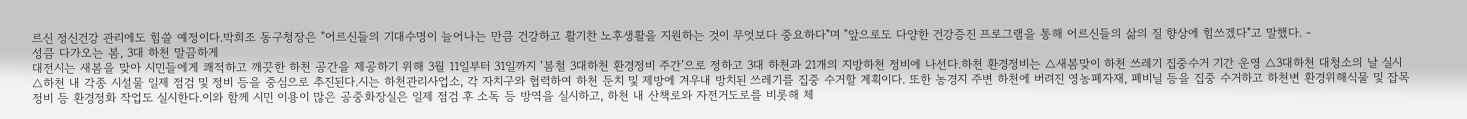르신 정신건강 관리에도 힘쓸 예정이다.박희조 동구청장은 "어르신들의 기대수명이 늘어나는 만큼 건강하고 활기찬 노후생활을 지원하는 것이 무엇보다 중요하다"며 "앞으로도 다양한 건강증진 프로그램을 통해 어르신들의 삶의 질 향상에 힘쓰겠다"고 말했다. -
성큼 다가오는 봄, 3대 하천 말끔하게
대전시는 새봄을 맞아 시민들에게 쾌적하고 깨끗한 하천 공간을 제공하기 위해 3월 11일부터 31일까지 ‘봄철 3대하천 환경정비 주간’으로 정하고 3대 하천과 21개의 지방하천 정비에 나선다.하천 환경정비는 △새봄맞이 하천 쓰레기 집중수거 기간 운영 △3대하천 대청소의 날 실시 △하천 내 각종 시설물 일제 점검 및 정비 등을 중심으로 추진된다.시는 하천관리사업소, 각 자치구와 협력하여 하천 둔치 및 제방에 겨우내 방치된 쓰레기를 집중 수거할 계획이다. 또한 농경지 주변 하천에 버려진 영농폐자재, 폐비닐 등을 집중 수거하고 하천변 환경위해식물 및 잡목 정비 등 환경정화 작업도 실시한다.이와 함께 시민 이용이 많은 공중화장실은 일제 점검 후 소독 등 방역을 실시하고, 하천 내 산책로와 자전거도로를 비롯해 체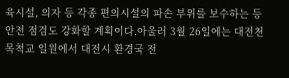육시설, 의자 등 각종 편의시설의 파손 부위를 보수하는 등 안전 점검도 강화할 계획이다.아울러 3월 26일에는 대전천 목척교 일원에서 대전시 환경국 전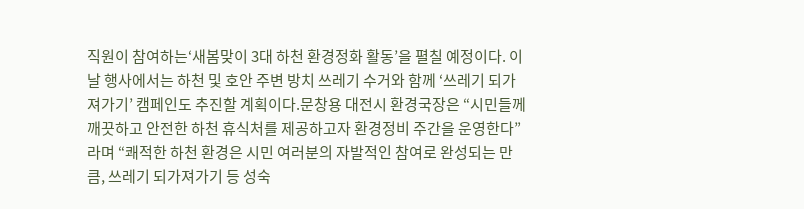직원이 참여하는‘새봄맞이 3대 하천 환경정화 활동’을 펼칠 예정이다. 이날 행사에서는 하천 및 호안 주변 방치 쓰레기 수거와 함께 ‘쓰레기 되가져가기’ 캠페인도 추진할 계획이다.문창용 대전시 환경국장은 “시민들께 깨끗하고 안전한 하천 휴식처를 제공하고자 환경정비 주간을 운영한다”라며 “쾌적한 하천 환경은 시민 여러분의 자발적인 참여로 완성되는 만큼, 쓰레기 되가져가기 등 성숙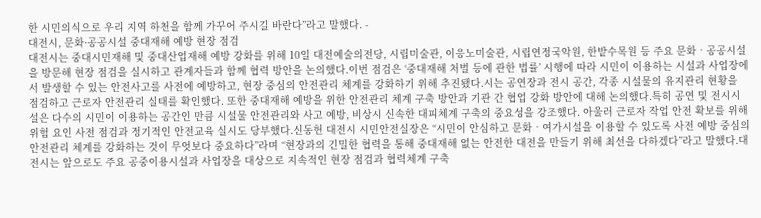한 시민의식으로 우리 지역 하천을 함께 가꾸어 주시길 바란다”라고 말했다. -
대전시, 문화·공공시설 중대재해 예방 현장 점검
대전시는 중대시민재해 및 중대산업재해 예방 강화를 위해 10일 대전예술의전당, 시립미술관, 이응노미술관, 시립연정국악원, 한밭수목원 등 주요 문화‧공공시설을 방문해 현장 점검을 실시하고 관계자들과 함께 협력 방안을 논의했다.이번 점검은 ‘중대재해 처벌 등에 관한 법률’ 시행에 따라 시민이 이용하는 시설과 사업장에서 발생할 수 있는 안전사고를 사전에 예방하고, 현장 중심의 안전관리 체계를 강화하기 위해 추진됐다.시는 공연장과 전시 공간, 각종 시설물의 유지관리 현황을 점검하고 근로자 안전관리 실태를 확인했다. 또한 중대재해 예방을 위한 안전관리 체계 구축 방안과 기관 간 협업 강화 방안에 대해 논의했다.특히 공연 및 전시시설은 다수의 시민이 이용하는 공간인 만큼 시설물 안전관리와 사고 예방, 비상시 신속한 대피체계 구축의 중요성을 강조했다. 아울러 근로자 작업 안전 확보를 위해 위험 요인 사전 점검과 정기적인 안전교육 실시도 당부했다.신동헌 대전시 시민안전실장은 “시민이 안심하고 문화‧여가시설을 이용할 수 있도록 사전 예방 중심의 안전관리 체계를 강화하는 것이 무엇보다 중요하다”라며 “현장과의 긴밀한 협력을 통해 중대재해 없는 안전한 대전을 만들기 위해 최선을 다하겠다”라고 말했다.대전시는 앞으로도 주요 공중이용시설과 사업장을 대상으로 지속적인 현장 점검과 협력체계 구축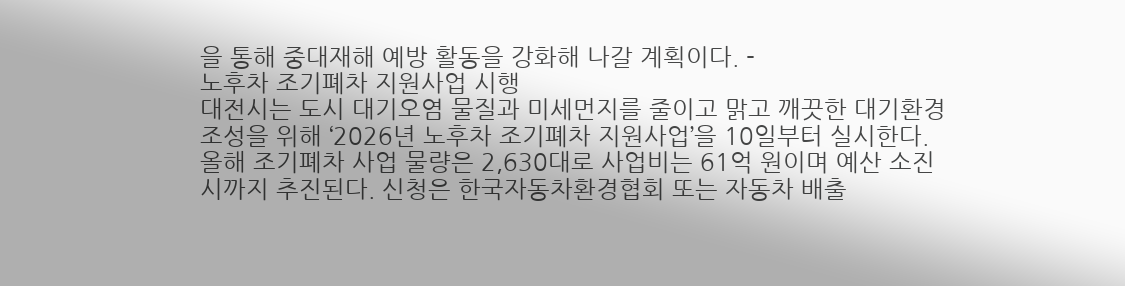을 통해 중대재해 예방 활동을 강화해 나갈 계획이다. -
노후차 조기폐차 지원사업 시행
대전시는 도시 대기오염 물질과 미세먼지를 줄이고 맑고 깨끗한 대기환경 조성을 위해 ‘2026년 노후차 조기폐차 지원사업’을 10일부터 실시한다.올해 조기폐차 사업 물량은 2,630대로 사업비는 61억 원이며 예산 소진 시까지 추진된다. 신청은 한국자동차환경협회 또는 자동차 배출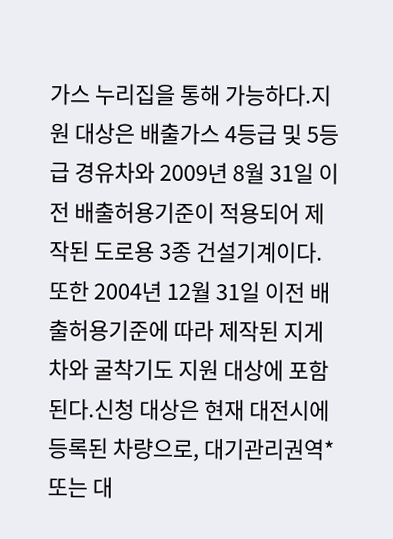가스 누리집을 통해 가능하다.지원 대상은 배출가스 4등급 및 5등급 경유차와 2009년 8월 31일 이전 배출허용기준이 적용되어 제작된 도로용 3종 건설기계이다. 또한 2004년 12월 31일 이전 배출허용기준에 따라 제작된 지게차와 굴착기도 지원 대상에 포함된다.신청 대상은 현재 대전시에 등록된 차량으로, 대기관리권역* 또는 대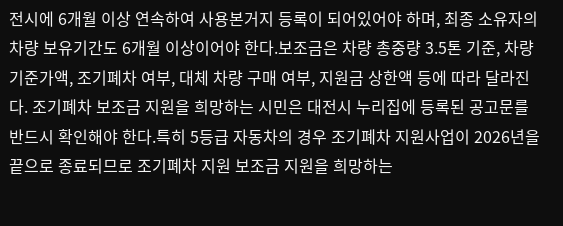전시에 6개월 이상 연속하여 사용본거지 등록이 되어있어야 하며, 최종 소유자의 차량 보유기간도 6개월 이상이어야 한다.보조금은 차량 총중량 3.5톤 기준, 차량기준가액, 조기폐차 여부, 대체 차량 구매 여부, 지원금 상한액 등에 따라 달라진다. 조기폐차 보조금 지원을 희망하는 시민은 대전시 누리집에 등록된 공고문를 반드시 확인해야 한다.특히 5등급 자동차의 경우 조기폐차 지원사업이 2026년을 끝으로 종료되므로 조기폐차 지원 보조금 지원을 희망하는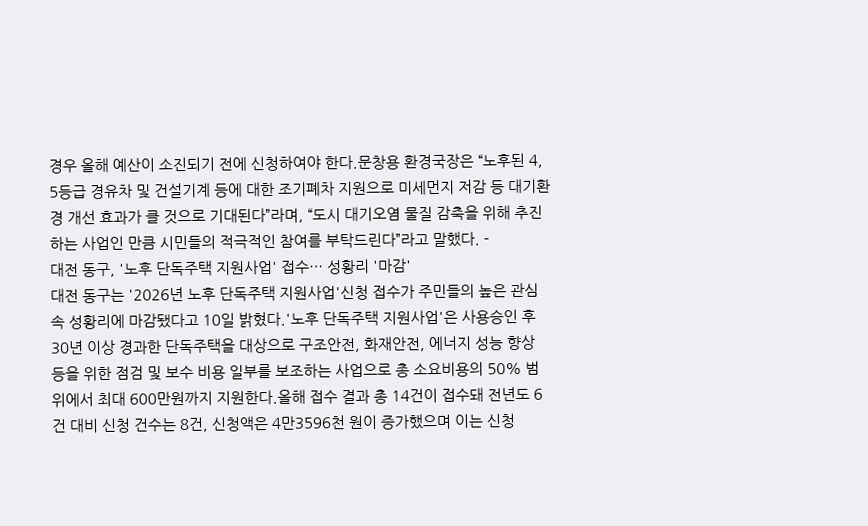경우 올해 예산이 소진되기 전에 신청하여야 한다.문창용 환경국장은 “노후된 4, 5등급 경유차 및 건설기계 등에 대한 조기폐차 지원으로 미세먼지 저감 등 대기환경 개선 효과가 클 것으로 기대된다”라며, “도시 대기오염 물질 감축을 위해 추진하는 사업인 만큼 시민들의 적극적인 참여를 부탁드린다”라고 말했다. -
대전 동구, '노후 단독주택 지원사업' 접수… 성황리 '마감'
대전 동구는 '2026년 노후 단독주택 지원사업'신청 접수가 주민들의 높은 관심 속 성황리에 마감됐다고 10일 밝혔다.'노후 단독주택 지원사업'은 사용승인 후 30년 이상 경과한 단독주택을 대상으로 구조안전, 화재안전, 에너지 성능 향상 등을 위한 점검 및 보수 비용 일부를 보조하는 사업으로 총 소요비용의 50% 범위에서 최대 600만원까지 지원한다.올해 접수 결과 총 14건이 접수돼 전년도 6건 대비 신청 건수는 8건, 신청액은 4만3596천 원이 증가했으며 이는 신청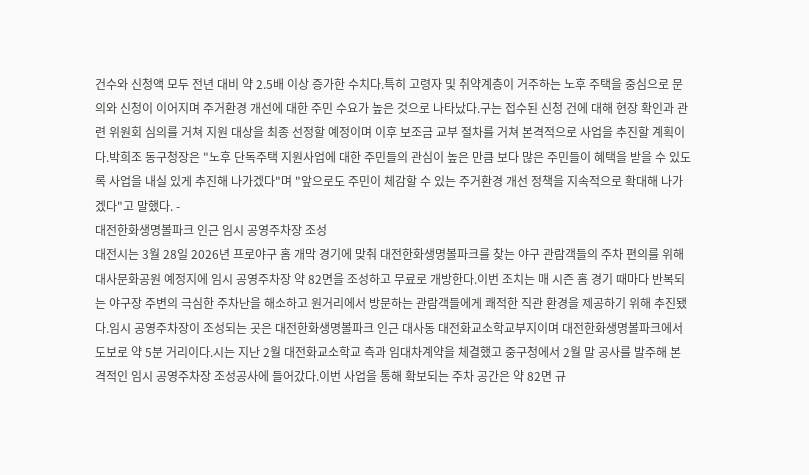건수와 신청액 모두 전년 대비 약 2.5배 이상 증가한 수치다.특히 고령자 및 취약계층이 거주하는 노후 주택을 중심으로 문의와 신청이 이어지며 주거환경 개선에 대한 주민 수요가 높은 것으로 나타났다.구는 접수된 신청 건에 대해 현장 확인과 관련 위원회 심의를 거쳐 지원 대상을 최종 선정할 예정이며 이후 보조금 교부 절차를 거쳐 본격적으로 사업을 추진할 계획이다.박희조 동구청장은 "노후 단독주택 지원사업에 대한 주민들의 관심이 높은 만큼 보다 많은 주민들이 혜택을 받을 수 있도록 사업을 내실 있게 추진해 나가겠다"며 "앞으로도 주민이 체감할 수 있는 주거환경 개선 정책을 지속적으로 확대해 나가겠다"고 말했다. -
대전한화생명볼파크 인근 임시 공영주차장 조성
대전시는 3월 28일 2026년 프로야구 홈 개막 경기에 맞춰 대전한화생명볼파크를 찾는 야구 관람객들의 주차 편의를 위해 대사문화공원 예정지에 임시 공영주차장 약 82면을 조성하고 무료로 개방한다.이번 조치는 매 시즌 홈 경기 때마다 반복되는 야구장 주변의 극심한 주차난을 해소하고 원거리에서 방문하는 관람객들에게 쾌적한 직관 환경을 제공하기 위해 추진됐다.임시 공영주차장이 조성되는 곳은 대전한화생명볼파크 인근 대사동 대전화교소학교부지이며 대전한화생명볼파크에서 도보로 약 5분 거리이다.시는 지난 2월 대전화교소학교 측과 임대차계약을 체결했고 중구청에서 2월 말 공사를 발주해 본격적인 임시 공영주차장 조성공사에 들어갔다.이번 사업을 통해 확보되는 주차 공간은 약 82면 규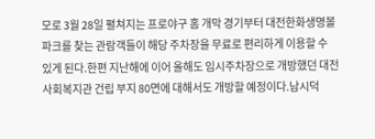모로 3월 28일 펼쳐지는 프로야구 홈 개막 경기부터 대전한화생명볼파크를 찾는 관람객들이 해당 주차장을 무료로 편리하게 이용할 수 있게 된다.한편 지난해에 이어 올해도 임시주차장으로 개방했던 대전사회복지관 건립 부지 80면에 대해서도 개방할 예정이다.남시덕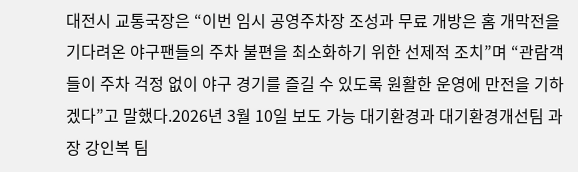대전시 교통국장은 “이번 임시 공영주차장 조성과 무료 개방은 홈 개막전을 기다려온 야구팬들의 주차 불편을 최소화하기 위한 선제적 조치”며 “관람객들이 주차 걱정 없이 야구 경기를 즐길 수 있도록 원활한 운영에 만전을 기하겠다”고 말했다.2026년 3월 10일 보도 가능 대기환경과 대기환경개선팀 과장 강인복 팀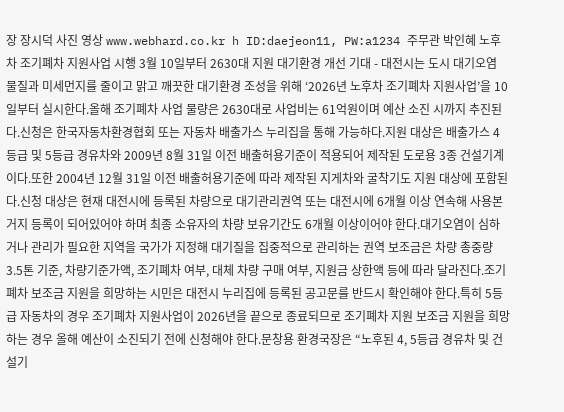장 장시덕 사진 영상 www.webhard.co.kr h ID:daejeon11, PW:a1234 주무관 박인혜 노후차 조기폐차 지원사업 시행 3월 10일부터 2630대 지원 대기환경 개선 기대 - 대전시는 도시 대기오염 물질과 미세먼지를 줄이고 맑고 깨끗한 대기환경 조성을 위해 ‘2026년 노후차 조기폐차 지원사업’을 10일부터 실시한다.올해 조기폐차 사업 물량은 2630대로 사업비는 61억원이며 예산 소진 시까지 추진된다.신청은 한국자동차환경협회 또는 자동차 배출가스 누리집을 통해 가능하다.지원 대상은 배출가스 4등급 및 5등급 경유차와 2009년 8월 31일 이전 배출허용기준이 적용되어 제작된 도로용 3종 건설기계이다.또한 2004년 12월 31일 이전 배출허용기준에 따라 제작된 지게차와 굴착기도 지원 대상에 포함된다.신청 대상은 현재 대전시에 등록된 차량으로 대기관리권역 또는 대전시에 6개월 이상 연속해 사용본거지 등록이 되어있어야 하며 최종 소유자의 차량 보유기간도 6개월 이상이어야 한다.대기오염이 심하거나 관리가 필요한 지역을 국가가 지정해 대기질을 집중적으로 관리하는 권역 보조금은 차량 총중량 3.5톤 기준, 차량기준가액, 조기폐차 여부, 대체 차량 구매 여부, 지원금 상한액 등에 따라 달라진다.조기폐차 보조금 지원을 희망하는 시민은 대전시 누리집에 등록된 공고문를 반드시 확인해야 한다.특히 5등급 자동차의 경우 조기폐차 지원사업이 2026년을 끝으로 종료되므로 조기폐차 지원 보조금 지원을 희망하는 경우 올해 예산이 소진되기 전에 신청해야 한다.문창용 환경국장은 “노후된 4, 5등급 경유차 및 건설기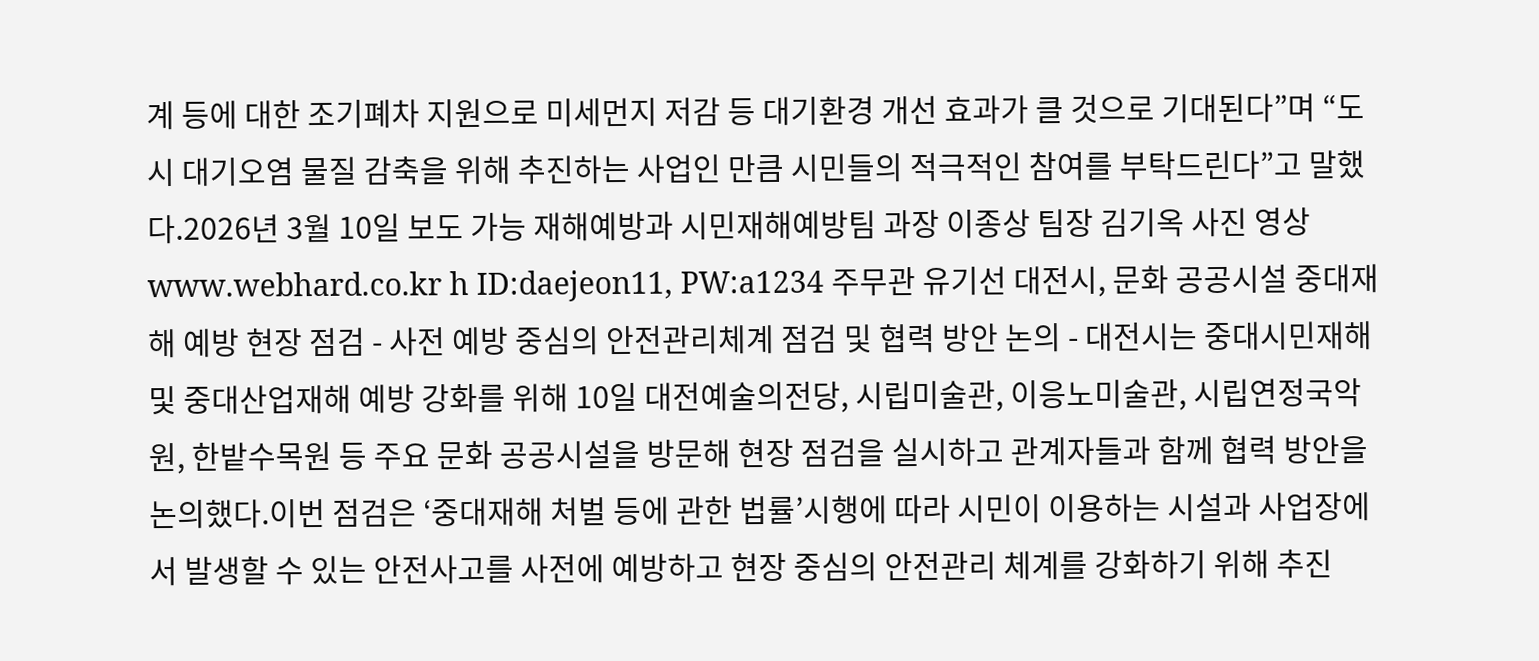계 등에 대한 조기폐차 지원으로 미세먼지 저감 등 대기환경 개선 효과가 클 것으로 기대된다”며 “도시 대기오염 물질 감축을 위해 추진하는 사업인 만큼 시민들의 적극적인 참여를 부탁드린다”고 말했다.2026년 3월 10일 보도 가능 재해예방과 시민재해예방팀 과장 이종상 팀장 김기옥 사진 영상 www.webhard.co.kr h ID:daejeon11, PW:a1234 주무관 유기선 대전시, 문화 공공시설 중대재해 예방 현장 점검 - 사전 예방 중심의 안전관리체계 점검 및 협력 방안 논의 - 대전시는 중대시민재해 및 중대산업재해 예방 강화를 위해 10일 대전예술의전당, 시립미술관, 이응노미술관, 시립연정국악원, 한밭수목원 등 주요 문화 공공시설을 방문해 현장 점검을 실시하고 관계자들과 함께 협력 방안을 논의했다.이번 점검은 ‘중대재해 처벌 등에 관한 법률’시행에 따라 시민이 이용하는 시설과 사업장에서 발생할 수 있는 안전사고를 사전에 예방하고 현장 중심의 안전관리 체계를 강화하기 위해 추진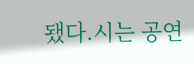됐다.시는 공연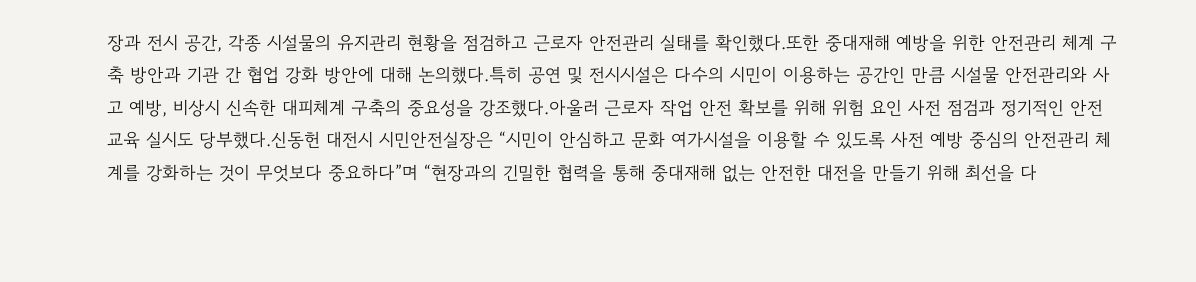장과 전시 공간, 각종 시설물의 유지관리 현황을 점검하고 근로자 안전관리 실태를 확인했다.또한 중대재해 예방을 위한 안전관리 체계 구축 방안과 기관 간 협업 강화 방안에 대해 논의했다.특히 공연 및 전시시설은 다수의 시민이 이용하는 공간인 만큼 시설물 안전관리와 사고 예방, 비상시 신속한 대피체계 구축의 중요성을 강조했다.아울러 근로자 작업 안전 확보를 위해 위험 요인 사전 점검과 정기적인 안전교육 실시도 당부했다.신동헌 대전시 시민안전실장은 “시민이 안심하고 문화 여가시설을 이용할 수 있도록 사전 예방 중심의 안전관리 체계를 강화하는 것이 무엇보다 중요하다”며 “현장과의 긴밀한 협력을 통해 중대재해 없는 안전한 대전을 만들기 위해 최선을 다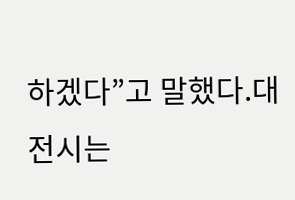하겠다”고 말했다.대전시는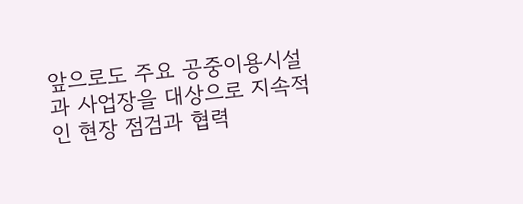앞으로도 주요 공중이용시설과 사업장을 대상으로 지속적인 현장 점검과 협력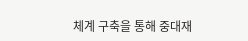체계 구축을 통해 중대재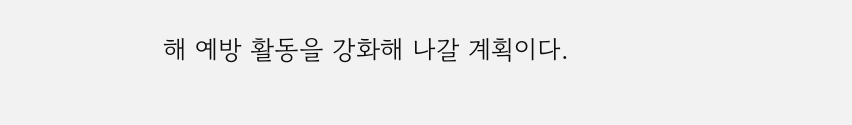해 예방 활동을 강화해 나갈 계획이다.